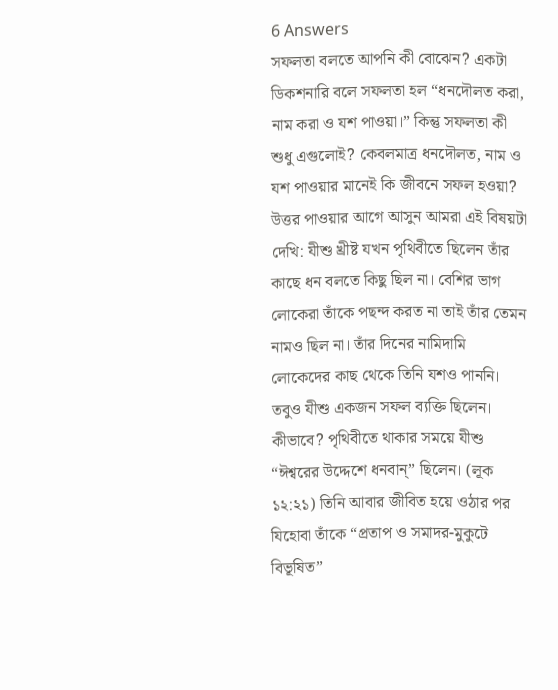6 Answers
সফলতা বলতে আপনি কী বোঝেন? একটা ডিকশনারি বলে সফলতা হল “ধনদৌলত করা, নাম করা ও যশ পাওয়া।” কিন্তু সফলতা কী শুধু এগুলোই? কেবলমাত্র ধনদৌলত, নাম ও যশ পাওয়ার মানেই কি জীবনে সফল হওয়া? উত্তর পাওয়ার আগে আসুন আমরা এই বিষয়টা দেখি: যীশু খ্রীষ্ট যখন পৃথিবীতে ছিলেন তাঁর কাছে ধন বলতে কিছু ছিল না। বেশির ভাগ লোকেরা তাঁকে পছন্দ করত না তাই তাঁর তেমন নামও ছিল না। তাঁর দিনের নামিদামি লোকেদের কাছ থেকে তিনি যশও পাননি। তবুও যীশু একজন সফল ব্যক্তি ছিলেন। কীভাবে? পৃথিবীতে থাকার সময়ে যীশু “ঈশ্বরের উদ্দেশে ধনবান্” ছিলেন। (লূক ১২:২১) তিনি আবার জীবিত হয়ে ওঠার পর যিহোবা তাঁকে “প্রতাপ ও সমাদর-মুকুটে বিভূষিত”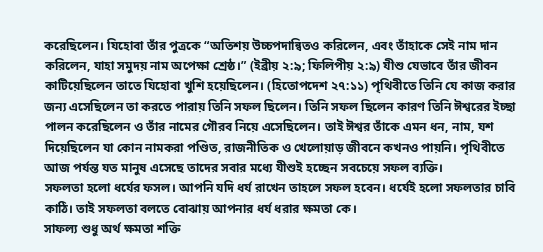করেছিলেন। যিহোবা তাঁর পুত্রকে “অতিশয় উচ্চপদান্বিতও করিলেন, এবং তাঁহাকে সেই নাম দান করিলেন, যাহা সমুদয় নাম অপেক্ষা শ্রেষ্ঠ।” (ইব্রীয় ২:৯; ফিলিপীয় ২:৯) যীশু যেভাবে তাঁর জীবন কাটিয়েছিলেন তাতে যিহোবা খুশি হয়েছিলেন। (হিতোপদেশ ২৭:১১) পৃথিবীতে তিনি যে কাজ করার জন্য এসেছিলেন তা করতে পারায় তিনি সফল ছিলেন। তিনি সফল ছিলেন কারণ তিনি ঈশ্বরের ইচ্ছা পালন করেছিলেন ও তাঁর নামের গৌরব নিয়ে এসেছিলেন। তাই ঈশ্বর তাঁকে এমন ধন, নাম, যশ দিয়েছিলেন যা কোন নামকরা পণ্ডিত, রাজনীতিক ও খেলোয়াড় জীবনে কখনও পায়নি। পৃথিবীতে আজ পর্যন্ত যত মানুষ এসেছে তাদের সবার মধ্যে যীশুই হচ্ছেন সবচেয়ে সফল ব্যক্তি।
সফলতা হলো ধর্যের ফসল। আপনি যদি ধর্য রাখেন তাহলে সফল হবেন। ধর্যেই হলো সফলতার চাবি কাঠি। তাই সফলতা বলতে বোঝায় আপনার ধর্য ধরার ক্ষমতা কে।
সাফল্য শুধু অর্থ ক্ষমতা শক্তি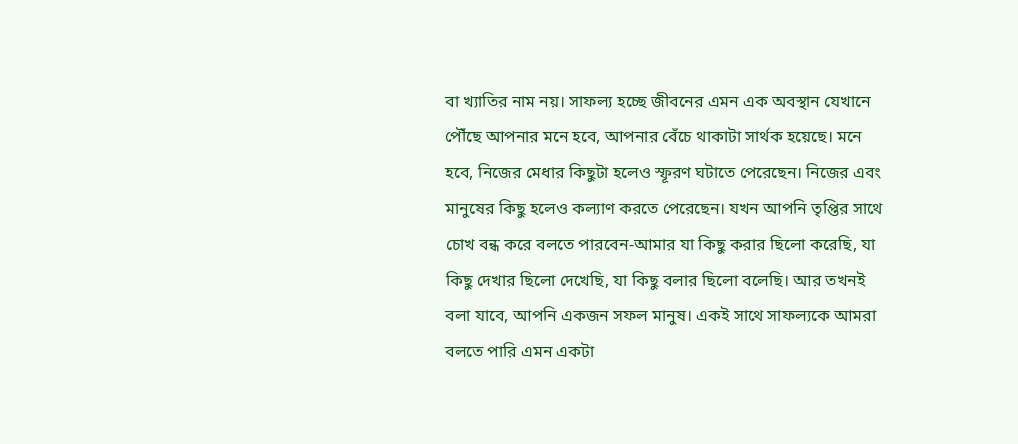বা খ্যাতির নাম নয়। সাফল্য হচ্ছে জীবনের এমন এক অবস্থান যেখানে পৌঁছে আপনার মনে হবে, আপনার বেঁচে থাকাটা সার্থক হয়েছে। মনে হবে, নিজের মেধার কিছুটা হলেও স্ফূরণ ঘটাতে পেরেছেন। নিজের এবং মানুষের কিছু হলেও কল্যাণ করতে পেরেছেন। যখন আপনি তৃপ্তির সাথে চোখ বন্ধ করে বলতে পারবেন-আমার যা কিছু করার ছিলো করেছি, যা কিছু দেখার ছিলো দেখেছি, যা কিছু বলার ছিলো বলেছি। আর তখনই বলা যাবে, আপনি একজন সফল মানুষ। একই সাথে সাফল্যকে আমরা বলতে পারি এমন একটা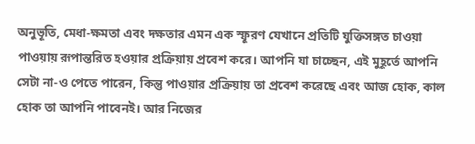অনুভূতি, মেধা-ক্ষমতা এবং দক্ষতার এমন এক স্ফূরণ যেখানে প্রতিটি যুক্তিসঙ্গত চাওয়া পাওয়ায় রূপান্তরিত হওয়ার প্রক্রিয়ায় প্রবেশ করে। আপনি যা চাচ্ছেন, এই মুহূর্তে আপনি সেটা না-ও পেতে পারেন, কিন্তু পাওয়ার প্রক্রিয়ায় তা প্রবেশ করেছে এবং আজ হোক, কাল হোক তা আপনি পাবেনই। আর নিজের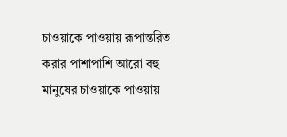চাওয়াকে পাওয়ায় রূপান্তরিত করার পাশাপাশি আরো বহু মানুষের চাওয়াকে পাওয়ায়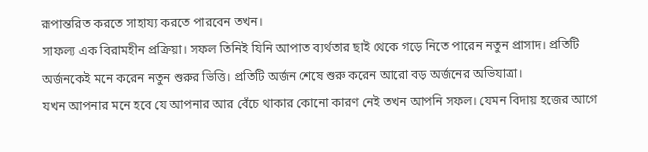রূপান্তরিত করতে সাহায্য করতে পারবেন তখন।
সাফল্য এক বিরামহীন প্রক্রিয়া। সফল তিনিই যিনি আপাত ব্যর্থতার ছাই থেকে গড়ে নিতে পারেন নতুন প্রাসাদ। প্রতিটি অর্জনকেই মনে করেন নতুন শুরুর ভিত্তি। প্রতিটি অর্জন শেষে শুরু করেন আরো বড় অর্জনের অভিযাত্রা।
যখন আপনার মনে হবে যে আপনার আর বেঁচে থাকার কোনো কারণ নেই তখন আপনি সফল। যেমন বিদায় হজের আগে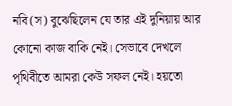নবি(স) বুঝেছিলেন যে তার এই দুনিয়ায় আর কোনো কাজ বাকি নেই। সেভাবে দেখলে পৃথিবীতে আমরা কেউ সফল নেই। হয়তো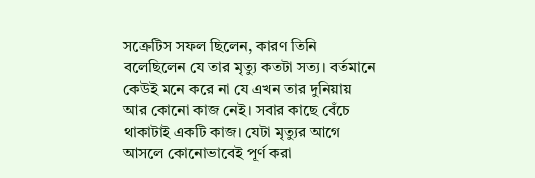সক্রেটিস সফল ছিলেন, কারণ তিনি বলেছিলেন যে তার মৃত্যু কতটা সত্য। বর্তমানে কেউই মনে করে না যে এখন তার দুনিয়ায় আর কোনো কাজ নেই। সবার কাছে বেঁচে থাকাটাই একটি কাজ। যেটা মৃত্যুর আগে আসলে কোনোভাবেই পূর্ণ করা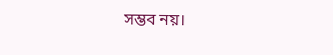সম্ভব নয়।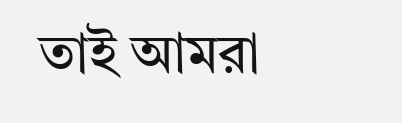তাই আমরা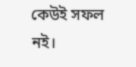কেউই সফল নই।